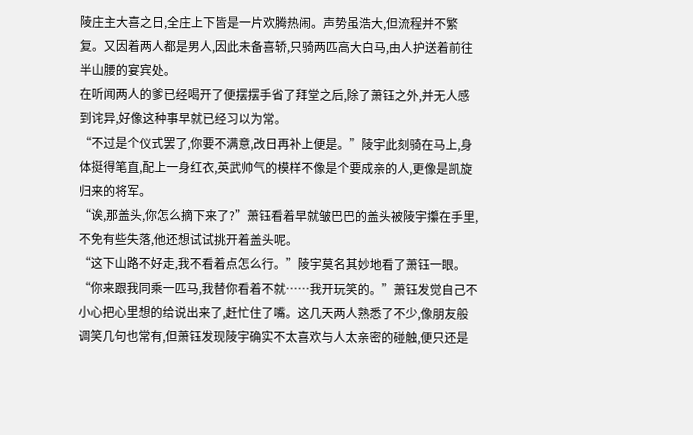陵庄主大喜之日,全庄上下皆是一片欢腾热闹。声势虽浩大,但流程并不繁复。又因着两人都是男人,因此未备喜轿,只骑两匹高大白马,由人护送着前往半山腰的宴宾处。
在听闻两人的爹已经喝开了便摆摆手省了拜堂之后,除了萧钰之外,并无人感到诧异,好像这种事早就已经习以为常。
“不过是个仪式罢了,你要不满意,改日再补上便是。”陵宇此刻骑在马上,身体挺得笔直,配上一身红衣,英武帅气的模样不像是个要成亲的人,更像是凯旋归来的将军。
“诶,那盖头,你怎么摘下来了?”萧钰看着早就皱巴巴的盖头被陵宇攥在手里,不免有些失落,他还想试试挑开着盖头呢。
“这下山路不好走,我不看着点怎么行。”陵宇莫名其妙地看了萧钰一眼。
“你来跟我同乘一匹马,我替你看着不就……我开玩笑的。”萧钰发觉自己不小心把心里想的给说出来了,赶忙住了嘴。这几天两人熟悉了不少,像朋友般调笑几句也常有,但萧钰发现陵宇确实不太喜欢与人太亲密的碰触,便只还是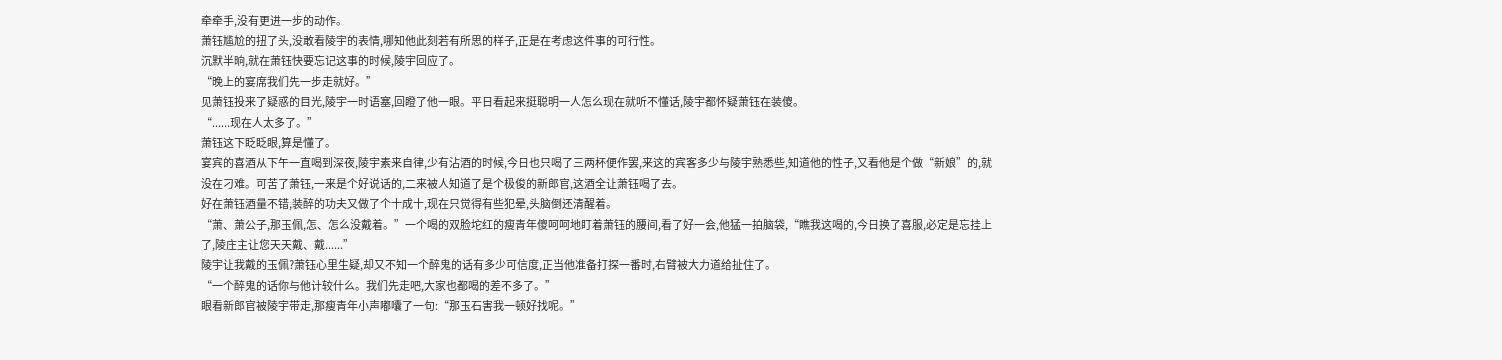牵牵手,没有更进一步的动作。
萧钰尴尬的扭了头,没敢看陵宇的表情,哪知他此刻若有所思的样子,正是在考虑这件事的可行性。
沉默半晌,就在萧钰快要忘记这事的时候,陵宇回应了。
“晚上的宴席我们先一步走就好。”
见萧钰投来了疑惑的目光,陵宇一时语塞,回瞪了他一眼。平日看起来挺聪明一人怎么现在就听不懂话,陵宇都怀疑萧钰在装傻。
“......现在人太多了。”
萧钰这下眨眨眼,算是懂了。
宴宾的喜酒从下午一直喝到深夜,陵宇素来自律,少有沾酒的时候,今日也只喝了三两杯便作罢,来这的宾客多少与陵宇熟悉些,知道他的性子,又看他是个做“新娘”的,就没在刁难。可苦了萧钰,一来是个好说话的,二来被人知道了是个极俊的新郎官,这酒全让萧钰喝了去。
好在萧钰酒量不错,装醉的功夫又做了个十成十,现在只觉得有些犯晕,头脑倒还清醒着。
“萧、萧公子,那玉佩,怎、怎么没戴着。”一个喝的双脸坨红的瘦青年傻呵呵地盯着萧钰的腰间,看了好一会,他猛一拍脑袋,“瞧我这喝的,今日换了喜服,必定是忘挂上了,陵庄主让您天天戴、戴......”
陵宇让我戴的玉佩?萧钰心里生疑,却又不知一个醉鬼的话有多少可信度,正当他准备打探一番时,右臂被大力道给扯住了。
“一个醉鬼的话你与他计较什么。我们先走吧,大家也都喝的差不多了。”
眼看新郎官被陵宇带走,那瘦青年小声嘟囔了一句:“那玉石害我一顿好找呢。”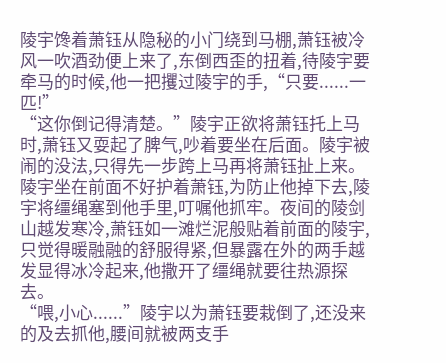陵宇馋着萧钰从隐秘的小门绕到马棚,萧钰被冷风一吹酒劲便上来了,东倒西歪的扭着,待陵宇要牵马的时候,他一把攫过陵宇的手,“只要......一匹!”
“这你倒记得清楚。”陵宇正欲将萧钰托上马时,萧钰又耍起了脾气,吵着要坐在后面。陵宇被闹的没法,只得先一步跨上马再将萧钰扯上来。
陵宇坐在前面不好护着萧钰,为防止他掉下去,陵宇将缰绳塞到他手里,叮嘱他抓牢。夜间的陵剑山越发寒冷,萧钰如一滩烂泥般贴着前面的陵宇,只觉得暖融融的舒服得紧,但暴露在外的两手越发显得冰冷起来,他撒开了缰绳就要往热源探去。
“喂,小心......”陵宇以为萧钰要栽倒了,还没来的及去抓他,腰间就被两支手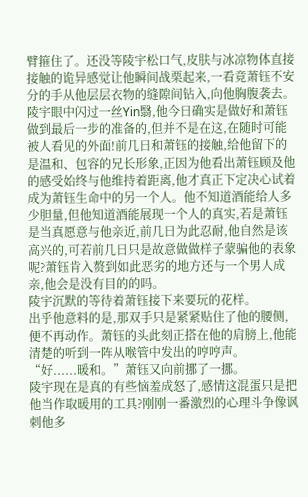臂箍住了。还没等陵宇松口气,皮肤与冰凉物体直接接触的诡异感觉让他瞬间战栗起来,一看竟萧钰不安分的手从他层层衣物的缝隙间钻入,向他胸腹袭去。
陵宇眼中闪过一丝Yin翳,他今日确实是做好和萧钰做到最后一步的准备的,但并不是在这,在随时可能被人看见的外面!前几日和萧钰的接触,给他留下的是温和、包容的兄长形象,正因为他看出萧钰顾及他的感受始终与他维持着距离,他才真正下定决心试着成为萧钰生命中的另一个人。他不知道酒能给人多少胆量,但他知道酒能展现一个人的真实,若是萧钰是当真愿意与他亲近,前几日为此忍耐,他自然是该高兴的,可若前几日只是故意做做样子蒙骗他的表象呢?萧钰肯入赘到如此恶劣的地方还与一个男人成亲,他会是没有目的的吗。
陵宇沉默的等待着萧钰接下来要玩的花样。
出乎他意料的是,那双手只是紧紧贴住了他的腰侧,便不再动作。萧钰的头此刻正搭在他的肩膀上,他能清楚的听到一阵从喉管中发出的哼哼声。
“好......暖和。”萧钰又向前挪了一挪。
陵宇现在是真的有些恼羞成怒了,感情这混蛋只是把他当作取暖用的工具?刚刚一番激烈的心理斗争像讽刺他多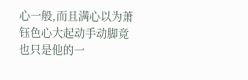心一般,而且满心以为萧钰色心大起动手动脚竟也只是他的一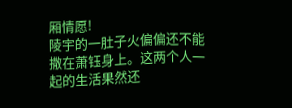厢情愿!
陵宇的一肚子火偏偏还不能撒在萧钰身上。这两个人一起的生活果然还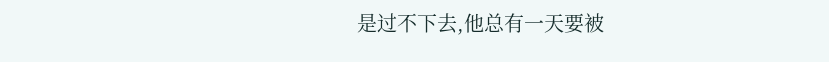是过不下去,他总有一天要被